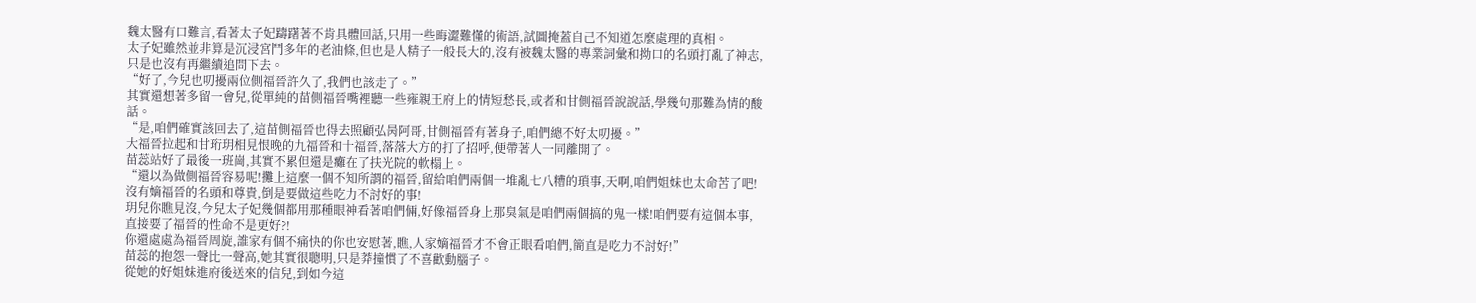魏太醫有口難言,看著太子妃躊躇著不肯具體回話,只用一些晦澀難懂的術語,試圖掩蓋自己不知道怎麼處理的真相。
太子妃雖然並非算是沉浸宮鬥多年的老油條,但也是人精子一般長大的,沒有被魏太醫的專業詞彙和拗口的名頭打亂了神志,只是也沒有再繼續追問下去。
“好了,今兒也叨擾兩位側福晉許久了,我們也該走了。”
其實還想著多留一會兒,從單純的苗側福晉嘴裡聽一些雍親王府上的情短愁長,或者和甘側福晉說說話,學幾句那難為情的酸話。
“是,咱們確實該回去了,這苗側福晉也得去照顧弘昺阿哥,甘側福晉有著身子,咱們總不好太叨擾。”
大福晉拉起和甘珩玥相見恨晚的九福晉和十福晉,落落大方的打了招呼,便帶著人一同離開了。
苗蕊站好了最後一班崗,其實不累但還是癱在了扶光院的軟榻上。
“還以為做側福晉容易呢!攤上這麼一個不知所謂的福晉,留給咱們兩個一堆亂七八糟的瑣事,天啊,咱們姐妹也太命苦了吧!沒有嫡福晉的名頭和尊貴,倒是要做這些吃力不討好的事!
玥兒你瞧見沒,今兒太子妃幾個都用那種眼神看著咱們倆,好像福晉身上那臭氣是咱們兩個搞的鬼一樣!咱們要有這個本事,直接要了福晉的性命不是更好?!
你還處處為福晉周旋,誰家有個不痛快的你也安慰著,瞧,人家嫡福晉才不會正眼看咱們,簡直是吃力不討好!”
苗蕊的抱怨一聲比一聲高,她其實很聰明,只是莽撞慣了不喜歡動腦子。
從她的好姐妹進府後送來的信兒,到如今這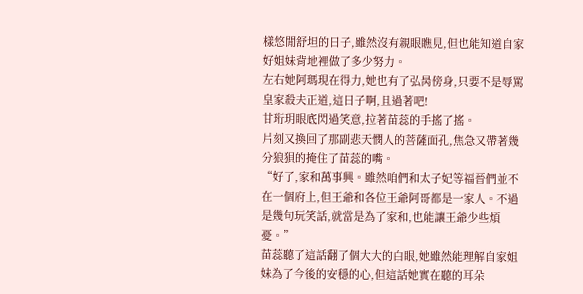樣悠閒舒坦的日子,雖然沒有親眼瞧見,但也能知道自家好姐妹背地裡做了多少努力。
左右她阿瑪現在得力,她也有了弘昺傍身,只要不是辱罵皇家殺夫正道,這日子啊,且過著吧!
甘珩玥眼底閃過笑意,拉著苗蕊的手搖了搖。
片刻又換回了那副悲天憫人的菩薩面孔,焦急又帶著幾分狼狽的掩住了苗蕊的嘴。
“好了,家和萬事興。雖然咱們和太子妃等福晉們並不在一個府上,但王爺和各位王爺阿哥都是一家人。不過是幾句玩笑話,就當是為了家和,也能讓王爺少些煩憂。”
苗蕊聽了這話翻了個大大的白眼,她雖然能理解自家姐妹為了今後的安穩的心,但這話她實在聽的耳朵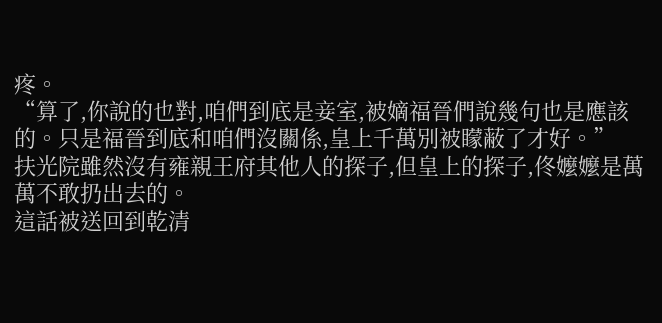疼。
“算了,你說的也對,咱們到底是妾室,被嫡福晉們說幾句也是應該的。只是福晉到底和咱們沒關係,皇上千萬別被矇蔽了才好。”
扶光院雖然沒有雍親王府其他人的探子,但皇上的探子,佟嬤嬤是萬萬不敢扔出去的。
這話被送回到乾清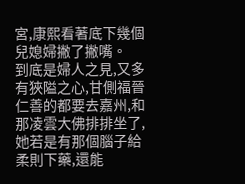宮,康熙看著底下幾個兒媳婦撇了撇嘴。
到底是婦人之見,又多有狹隘之心,甘側福晉仁善的都要去嘉州,和那凌雲大佛排排坐了,她若是有那個腦子給柔則下藥,還能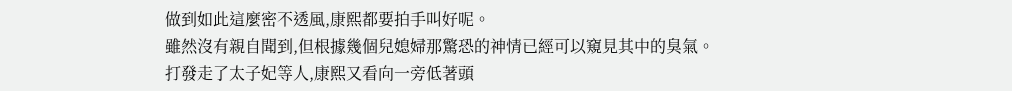做到如此這麼密不透風,康熙都要拍手叫好呢。
雖然沒有親自聞到,但根據幾個兒媳婦那驚恐的神情已經可以窺見其中的臭氣。
打發走了太子妃等人,康熙又看向一旁低著頭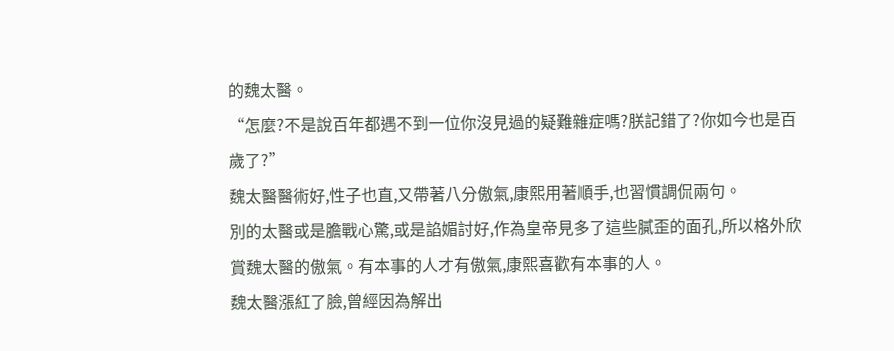的魏太醫。
“怎麼?不是說百年都遇不到一位你沒見過的疑難雜症嗎?朕記錯了?你如今也是百歲了?”
魏太醫醫術好,性子也直,又帶著八分傲氣,康熙用著順手,也習慣調侃兩句。
別的太醫或是膽戰心驚,或是諂媚討好,作為皇帝見多了這些膩歪的面孔,所以格外欣賞魏太醫的傲氣。有本事的人才有傲氣,康熙喜歡有本事的人。
魏太醫漲紅了臉,曾經因為解出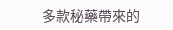多款秘藥帶來的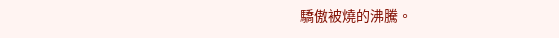驕傲被燒的沸騰。